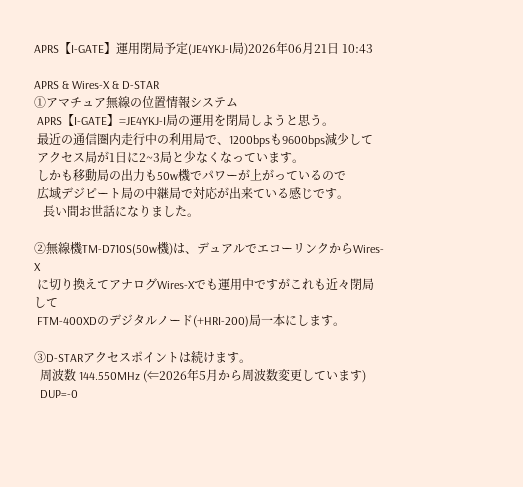APRS【I-GATE】運用閉局予定(JE4YKJ-I局)2026年06月21日 10:43

APRS & Wires-X & D-STAR
①アマチュア無線の位置情報システム
 APRS【I-GATE】=JE4YKJ-I局の運用を閉局しようと思う。
 最近の通信圏内走行中の利用局で、1200bpsも9600bps減少して
 アクセス局が1日に2~3局と少なくなっています。
 しかも移動局の出力も50w機でパワーが上がっているので
 広域デジピート局の中継局で対応が出来ている感じです。
   長い間お世話になりました。

②無線機TM-D710S(50w機)は、デュアルでエコーリンクからWires-X
 に切り換えてアナログWires-Xでも運用中ですがこれも近々閉局して
 FTM-400XDのデジタルノード(+HRI-200)局一本にします。

③D-STARアクセスポイントは続けます。
  周波数 144.550MHz (⇐2026年5月から周波数変更しています)
  DUP=-0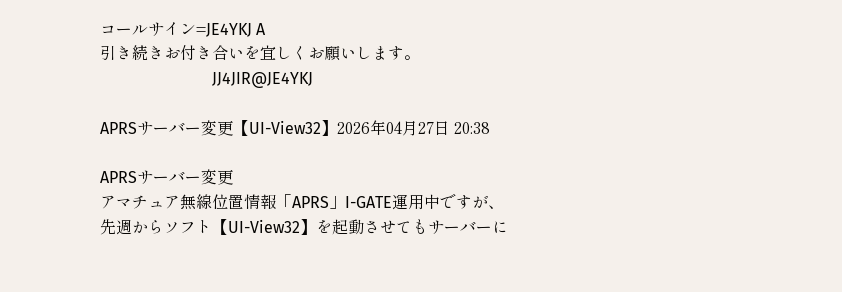コールサイン=JE4YKJ A
引き続きお付き合いを宜しくお願いします。
                            JJ4JIR@JE4YKJ

APRSサーバー変更【UI-View32】2026年04月27日 20:38

APRSサーバー変更
アマチュア無線位置情報「APRS」I-GATE運用中ですが、
先週からソフト【UI-View32】を起動させてもサーバーに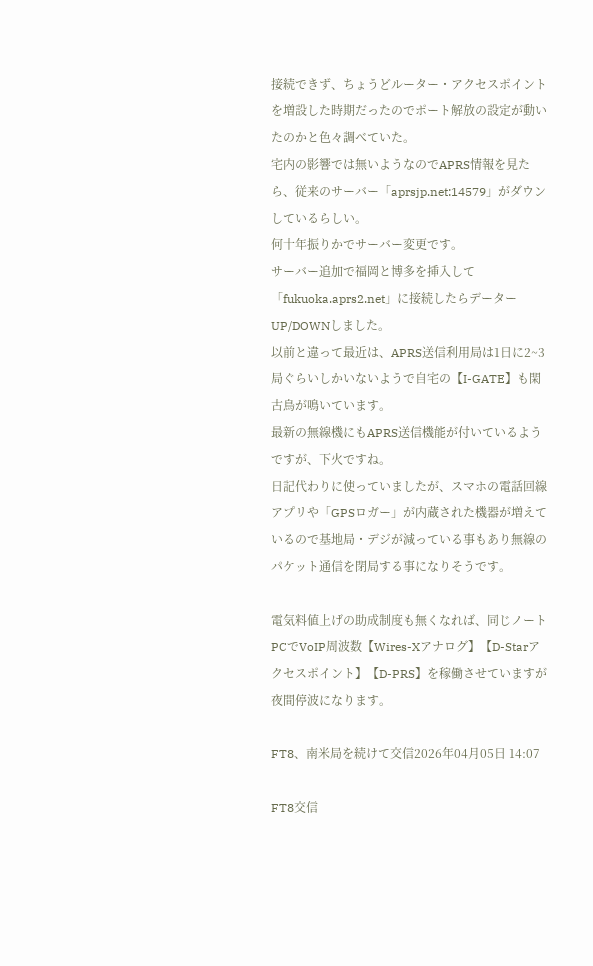接続できず、ちょうどルーター・アクセスポイントを増設した時期だったのでポート解放の設定が動いたのかと色々調べていた。
宅内の影響では無いようなのでAPRS情報を見たら、従来のサーバー「aprsjp.net:14579」がダウンしているらしい。
何十年振りかでサーバー変更です。
サーバー追加で福岡と博多を挿入して「fukuoka.aprs2.net」に接続したらデーターUP/DOWNしました。
以前と違って最近は、APRS送信利用局は1日に2~3局ぐらいしかいないようで自宅の【I-GATE】も閑古鳥が鳴いています。
最新の無線機にもAPRS送信機能が付いているようですが、下火ですね。
日記代わりに使っていましたが、スマホの電話回線アプリや「GPSロガー」が内蔵された機器が増えているので基地局・デジが減っている事もあり無線のパケット通信を閉局する事になりそうです。

電気料値上げの助成制度も無くなれば、同じノートPCでVoIP周波数【Wires-Xアナログ】【D-Starアクセスポイント】【D-PRS】を稼働させていますが夜間停波になります。

FT8、南米局を続けて交信2026年04月05日 14:07

FT8交信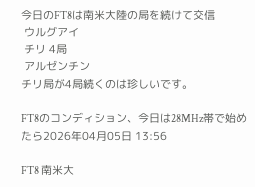今日のFT8は南米大陸の局を続けて交信
 ウルグアイ
 チリ 4局
 アルゼンチン
チリ局が4局続くのは珍しいです。

FT8のコンディション、今日は28MHz帯で始めたら2026年04月05日 13:56

FT8 南米大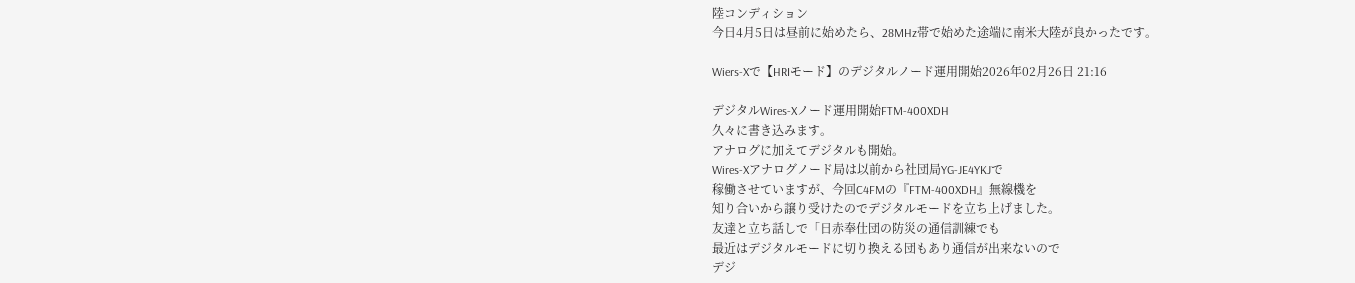陸コンディション
今日4月5日は昼前に始めたら、28MHz帯で始めた途端に南米大陸が良かったです。

Wiers-Xで【HRIモード】のデジタルノード運用開始2026年02月26日 21:16

デジタルWires-Xノード運用開始FTM-400XDH
久々に書き込みます。
アナログに加えてデジタルも開始。
Wires-Xアナログノード局は以前から社団局YG-JE4YKJで
稼働させていますが、今回C4FMの『FTM-400XDH』無線機を
知り合いから譲り受けたのでデジタルモードを立ち上げました。
友達と立ち話しで「日赤奉仕団の防災の通信訓練でも
最近はデジタルモードに切り換える団もあり通信が出来ないので
デジ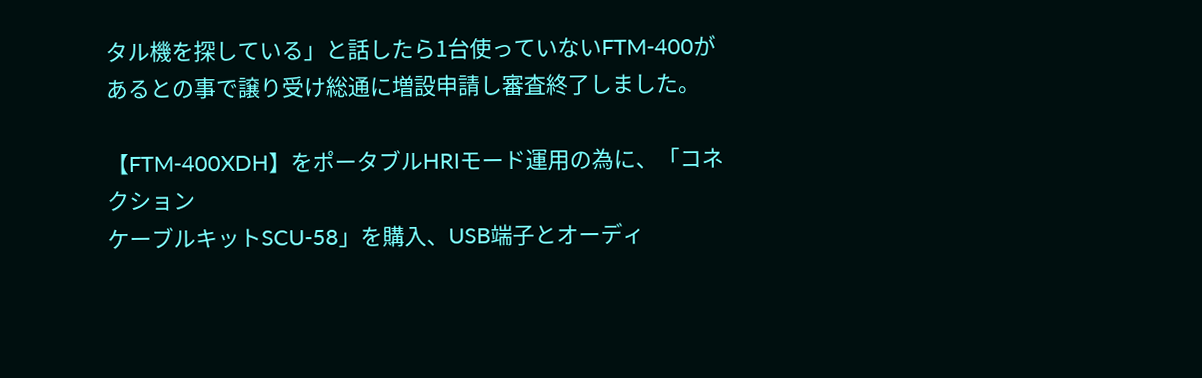タル機を探している」と話したら1台使っていないFTM-400が
あるとの事で譲り受け総通に増設申請し審査終了しました。

【FTM-400XDH】をポータブルHRIモード運用の為に、「コネクション
ケーブルキットSCU-58」を購入、USB端子とオーディ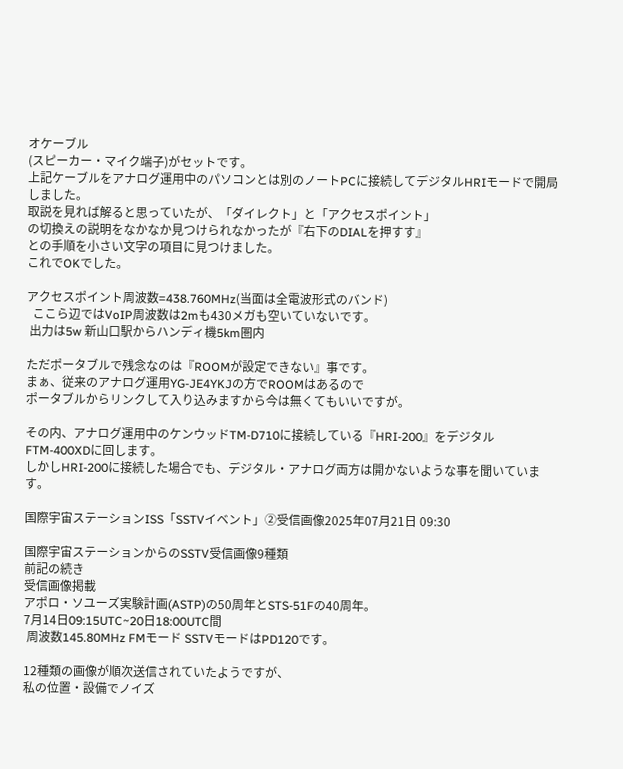オケーブル
(スピーカー・マイク端子)がセットです。
上記ケーブルをアナログ運用中のパソコンとは別のノートPCに接続してデジタルHRIモードで開局しました。
取説を見れば解ると思っていたが、「ダイレクト」と「アクセスポイント」
の切換えの説明をなかなか見つけられなかったが『右下のDIALを押すす』
との手順を小さい文字の項目に見つけました。
これでOKでした。

アクセスポイント周波数=438.760MHz(当面は全電波形式のバンド)
  ここら辺ではVoIP周波数は2mも430メガも空いていないです。
 出力は5w 新山口駅からハンディ機5km圏内

ただポータブルで残念なのは『ROOMが設定できない』事です。
まぁ、従来のアナログ運用YG-JE4YKJの方でROOMはあるので
ポータブルからリンクして入り込みますから今は無くてもいいですが。

その内、アナログ運用中のケンウッドTM-D710に接続している『HRI-200』をデジタルFTM-400XDに回します。
しかしHRI-200に接続した場合でも、デジタル・アナログ両方は開かないような事を聞いています。

国際宇宙ステーションISS「SSTVイベント」②受信画像2025年07月21日 09:30

国際宇宙ステーションからのSSTV受信画像9種類
前記の続き
受信画像掲載
アポロ・ソユーズ実験計画(ASTP)の50周年とSTS-51Fの40周年。
7月14日09:15UTC~20日18:00UTC間
 周波数145.80MHz FMモード SSTVモードはPD120です。

12種類の画像が順次送信されていたようですが、
私の位置・設備でノイズ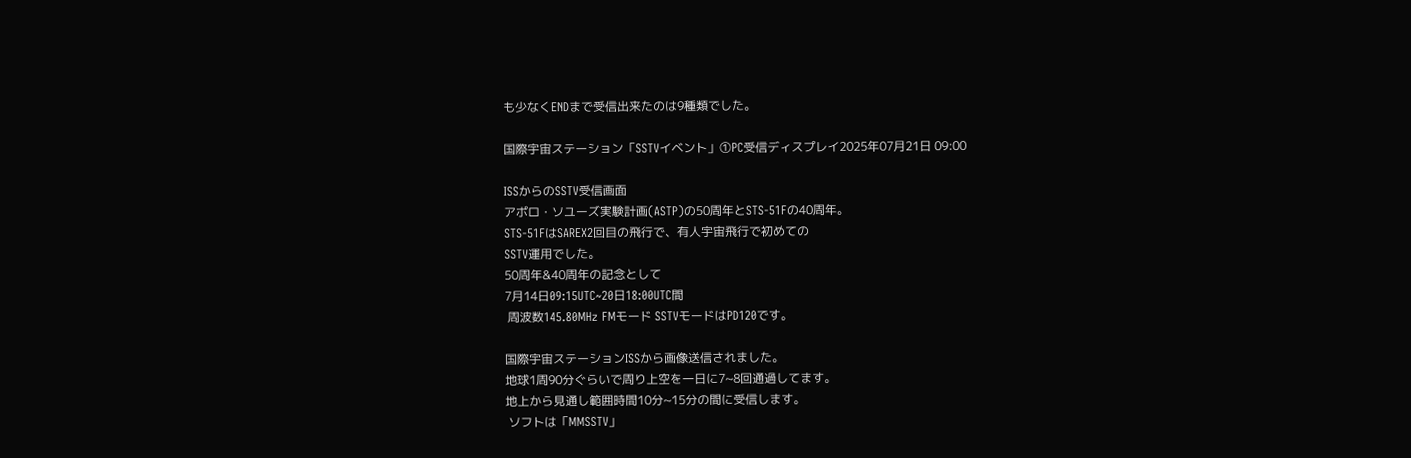も少なくENDまで受信出来たのは9種類でした。

国際宇宙ステーション「SSTVイベント」①PC受信ディスプレイ2025年07月21日 09:00

ISSからのSSTV受信画面
アポロ・ソユーズ実験計画(ASTP)の50周年とSTS-51Fの40周年。
STS-51FはSAREX2回目の飛行で、有人宇宙飛行で初めての
SSTV運用でした。
50周年&40周年の記念として
7月14日09:15UTC~20日18:00UTC間
 周波数145.80MHz FMモード SSTVモードはPD120です。

国際宇宙ステーションISSから画像送信されました。
地球1周90分ぐらいで周り上空を一日に7~8回通過してます。
地上から見通し範囲時間10分~15分の間に受信します。
 ソフトは「MMSSTV」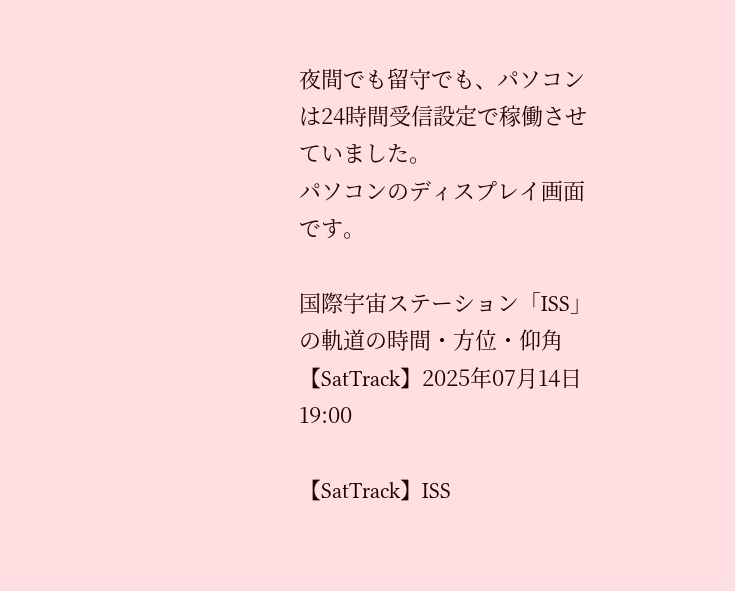夜間でも留守でも、パソコンは24時間受信設定で稼働させていました。
パソコンのディスプレイ画面です。

国際宇宙ステーション「ISS」の軌道の時間・方位・仰角【SatTrack】2025年07月14日 19:00

【SatTrack】ISS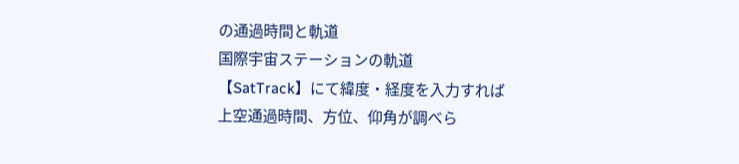の通過時間と軌道
国際宇宙ステーションの軌道
【SatTrack】にて緯度・経度を入力すれば
上空通過時間、方位、仰角が調べら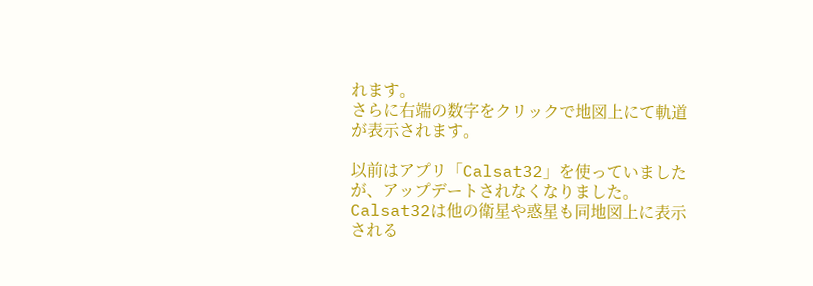れます。
さらに右端の数字をクリックで地図上にて軌道が表示されます。

以前はアプリ「Calsat32」を使っていましたが、アップデートされなくなりました。Calsat32は他の衛星や惑星も同地図上に表示される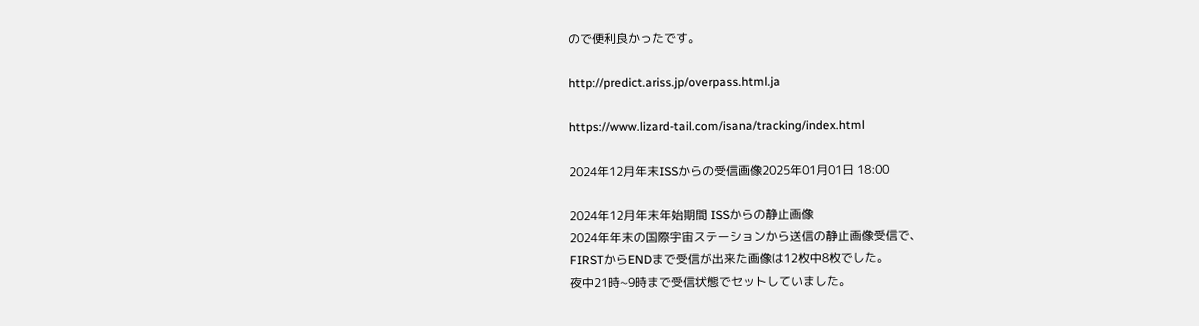ので便利良かったです。

http://predict.ariss.jp/overpass.html.ja

https://www.lizard-tail.com/isana/tracking/index.html

2024年12月年末ISSからの受信画像2025年01月01日 18:00

2024年12月年末年始期間 ISSからの静止画像
2024年年末の国際宇宙ステーションから送信の静止画像受信で、
FIRSTからENDまで受信が出来た画像は12枚中8枚でした。
夜中21時~9時まで受信状態でセットしていました。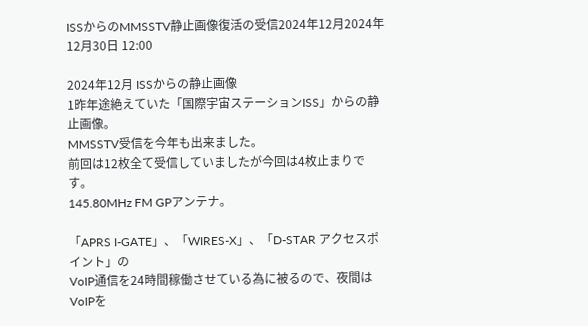ISSからのMMSSTV静止画像復活の受信2024年12月2024年12月30日 12:00

2024年12月 ISSからの静止画像
1昨年途絶えていた「国際宇宙ステーションISS」からの静止画像。
MMSSTV受信を今年も出来ました。
前回は12枚全て受信していましたが今回は4枚止まりです。
145.80MHz FM GPアンテナ。

「APRS I-GATE」、「WIRES-X」、「D-STAR アクセスポイント」の
VoIP通信を24時間稼働させている為に被るので、夜間はVoIPを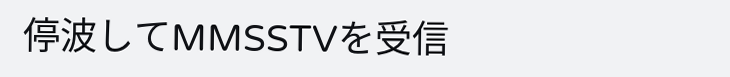停波してMMSSTVを受信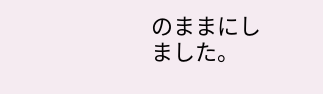のままにしました。